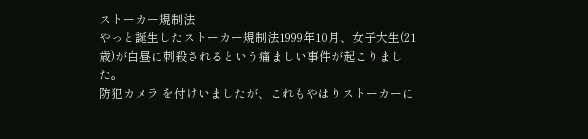ストーカー規制法
やっと誕生したストーカー規制法1999年10月、女子大生(21歳)が白昼に刺殺されるという痛ましい事件が起こりました。
防犯カメラ を付けいましたが、これもやはりストーカーに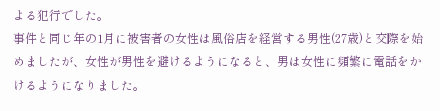よる犯行でした。
事件と同じ年の1月に被害者の女性は風俗店を経営する男性(27歳)と交際を始めましたが、女性が男性を避けるようになると、男は女性に頻繁に電話をかけるようになりました。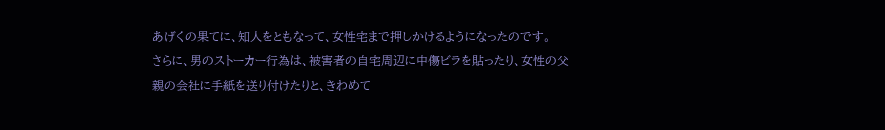あげくの果てに、知人をともなって、女性宅まで押しかけるようになったのです。
さらに、男のストーカー行為は、被害者の自宅周辺に中傷ビラを貼ったり、女性の父親の会社に手紙を送り付けたりと、きわめて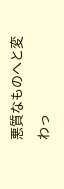悪質なものへと変わっ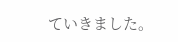ていきました。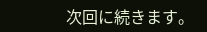次回に続きます。